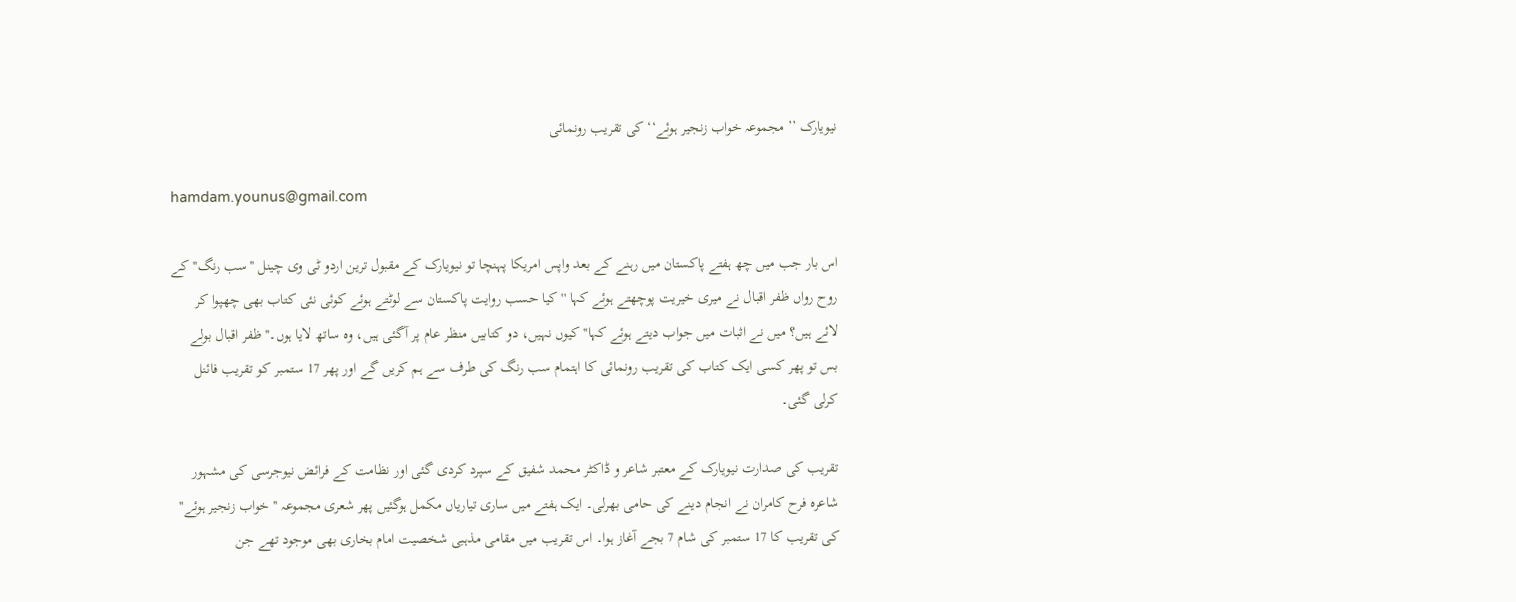نیویارک ’’ مجموعہ خواب زنجیر ہوئے‘‘ کی تقریب رونمائی

hamdam.younus@gmail.com

اس بار جب میں چھ ہفتے پاکستان میں رہنے کے بعد واپس امریکا پہنچا تو نیویارک کے مقبول ترین اردو ٹی وی چینل ''سب رنگ'' کے روح رواں ظفر اقبال نے میری خیریت پوچھتے ہوئے کہا '' کیا حسب روایت پاکستان سے لوٹتے ہوئے کوئی نئی کتاب بھی چھپوا کر لائے ہیں؟ میں نے اثبات میں جواب دیتے ہوئے کہا'' کیوں نہیں، دو کتابیں منظر عام پر آگئی ہیں، وہ ساتھ لایا ہوں۔'' ظفر اقبال بولے بس تو پھر کسی ایک کتاب کی تقریب رونمائی کا اہتمام سب رنگ کی طرف سے ہم کریں گے اور پھر 17 ستمبر کو تقریب فائنل کرلی گئی۔

تقریب کی صدارت نیویارک کے معتبر شاعر و ڈاکٹر محمد شفیق کے سپرد کردی گئی اور نظامت کے فرائض نیوجرسی کی مشہور شاعرہ فرح کامران نے انجام دینے کی حامی بھرلی۔ ایک ہفتے میں ساری تیاریاں مکمل ہوگئیں پھر شعری مجموعہ ''خواب زنجیر ہوئے'' کی تقریب کا 17 ستمبر کی شام 7 بجے آغاز ہوا۔ اس تقریب میں مقامی مذہبی شخصیت امام بخاری بھی موجود تھے جن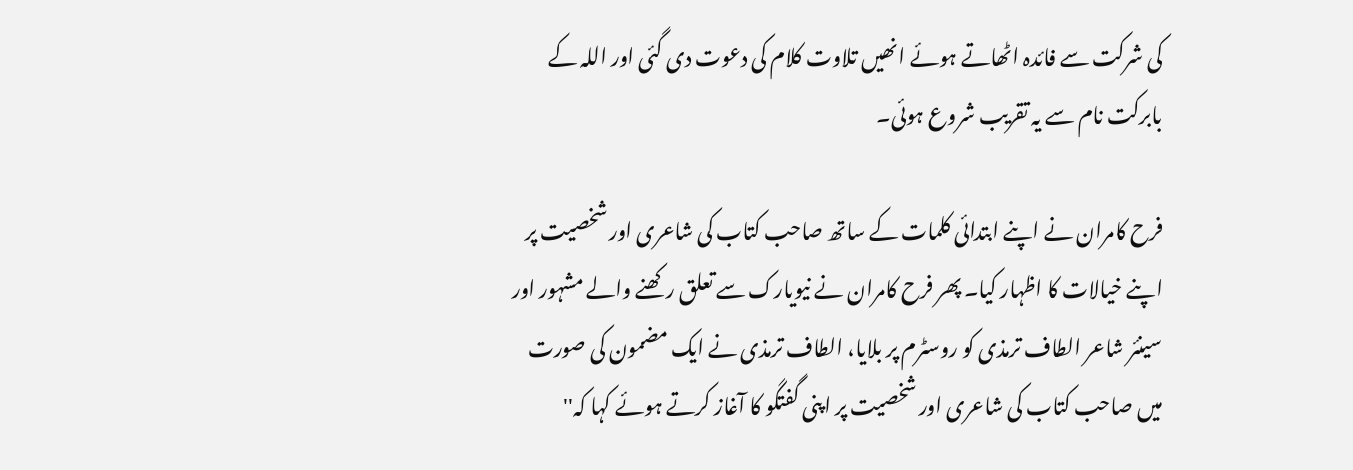کی شرکت سے فائدہ اٹھاتے ہوئے انھیں تلاوت کلام کی دعوت دی گئی اور اللہ کے بابرکت نام سے یہ تقریب شروع ہوئی۔

فرح کامران نے اپنے ابتدائی کلمات کے ساتھ صاحب کتاب کی شاعری اور شخصیت پر اپنے خیالات کا اظہار کیا۔ پھر فرح کامران نے نیویارک سے تعلق رکھنے والے مشہور اور سینئر شاعر الطاف ترمذی کو روسٹرم پر بلایا، الطاف ترمذی نے ایک مضمون کی صورت میں صاحب کتاب کی شاعری اور شخصیت پر اپنی گفتگو کا آغاز کرتے ہوئے کہا کہ''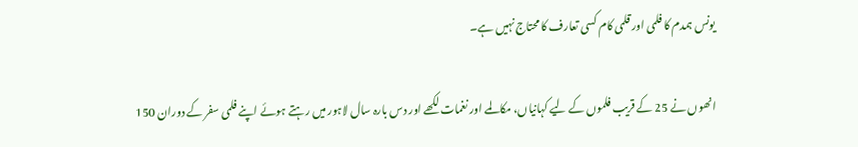یونس ہمدم کا فلمی اور قلمی کام کسی تعارف کا محتاج نہیں ہے۔

انھوں نے 25 کے قریب فلموں کے لیے کہانیاں، مکالمے اور نغمات لکھے اور دس بارہ سال لاہور میں رہتے ہوئے اپنے فلمی سفر کے دوران 150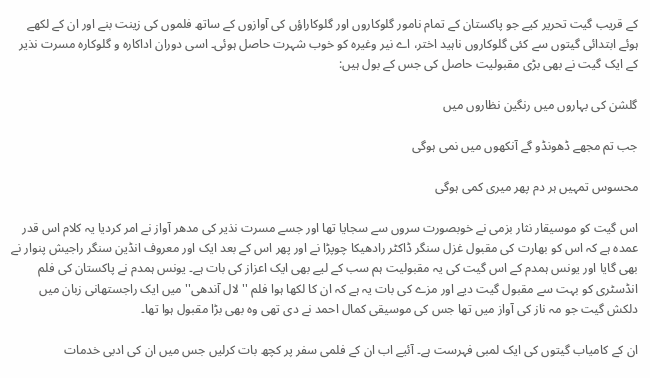کے قریب گیت تحریر کیے جو پاکستان کے تمام نامور گلوکاروں اور گلوکاراؤں کی آوازوں کے ساتھ فلموں کی زینت بنے اور ان کے لکھے ہوئے ابتدائی گیتوں سے کئی گلوکاروں ناہید اختر، اے نیر وغیرہ کو خوب شہرت حاصل ہوئی۔ اسی دوران اداکارہ و گلوکارہ مسرت نذیر کے ایک گیت نے بھی بڑی مقبولیت حاصل کی جس کے بول ہیں:

گلشن کی بہاروں میں رنگین نظاروں میں

جب تم مجھے ڈھونڈو گے آنکھوں میں نمی ہوگی

محسوس تمہیں ہر دم پھر میری کمی ہوگی

اس گیت کو موسیقار نثار بزمی نے خوبصورت سروں سے سجایا تھا اور جسے مسرت نذیر کی مدھر آواز نے امر کردیا یہ کلام اس قدر عمدہ ہے کہ اس کو بھارت کی مقبول غزل سنگر ڈاکٹر رادھیکا چوپڑا نے اور پھر اس کے بعد ایک اور معروف انڈین سنگر راجیش پنوار نے بھی گایا اور یونس ہمدم کے اس گیت کی یہ مقبولیت ہم سب کے لیے بھی ایک اعزاز کی بات ہے۔ یونس ہمدم نے پاکستان کی فلم انڈسٹری کو بہت سے مقبول گیت دیے اور مزے کی بات یہ ہے کہ ان کا لکھا ہوا فلم '' لال آندھی'' میں ایک راجستھانی زبان میں دلکش گیت جو مہ ناز کی آواز میں تھا جس کی موسیقی کمال احمد نے دی تھی وہ بھی بڑا مقبول ہوا تھا۔

ان کے کامیاب گیتوں کی ایک لمبی فہرست ہے۔ آئیے اب ان کے فلمی سفر پر کچھ بات کرلیں جس میں ان کی ادبی خدمات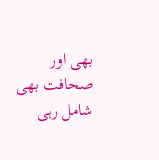بھی اور صحافت بھی شامل رہی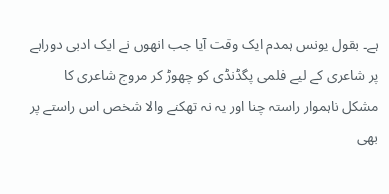ہے۔ بقول یونس ہمدم ایک وقت آیا جب انھوں نے ایک ادبی دوراہے پر شاعری کے لیے فلمی پگڈنڈی کو چھوڑ کر مروج شاعری کا مشکل ناہموار راستہ چنا اور یہ نہ تھکنے والا شخص اس راستے پر بھی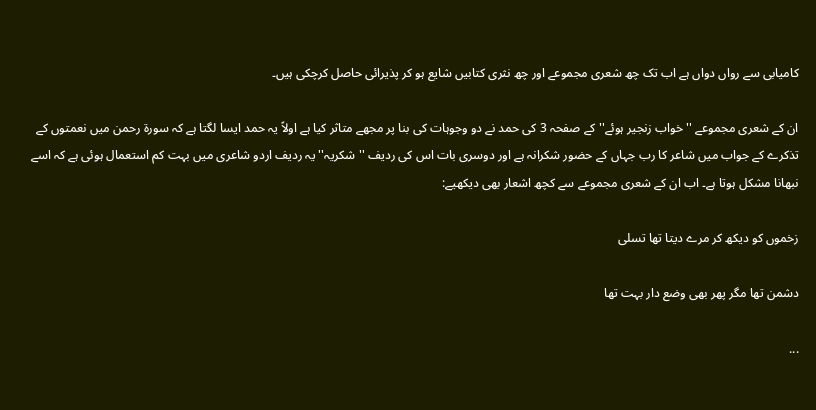کامیابی سے رواں دواں ہے اب تک چھ شعری مجموعے اور چھ نثری کتابیں شایع ہو کر پذیرائی حاصل کرچکی ہیں۔

ان کے شعری مجموعے ''خواب زنجیر ہوئے'' کے صفحہ 3 کی حمد نے دو وجوہات کی بنا پر مجھے متاثر کیا ہے اولاً یہ حمد ایسا لگتا ہے کہ سورۃ رحمن میں نعمتوں کے تذکرے کے جواب میں شاعر کا رب جہاں کے حضور شکرانہ ہے اور دوسری بات اس کی ردیف ''شکریہ'' یہ ردیف اردو شاعری میں بہت کم استعمال ہوئی ہے کہ اسے نبھانا مشکل ہوتا ہے۔ اب ان کے شعری مجموعے سے کچھ اشعار بھی دیکھیے:

زخموں کو دیکھ کر مرے دیتا تھا تسلی

دشمن تھا مگر پھر بھی وضع دار بہت تھا

...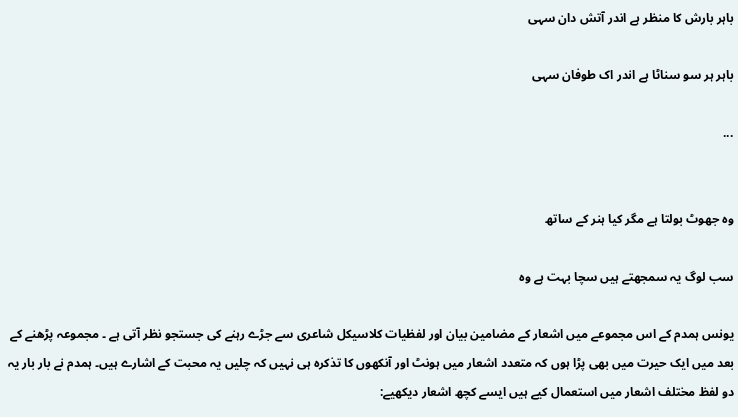باہر بارش کا منظر ہے اندر آتش دان سہی

باہر ہر سو سناٹا ہے اندر اک طوفان سہی

...


وہ جھوٹ بولتا ہے مگر کیا ہنر کے ساتھ

سب لوگ یہ سمجھتے ہیں سچا بہت ہے وہ

یونس ہمدم کے اس مجموعے میں اشعار کے مضامین بیان اور لفظیات کلاسیکل شاعری سے جڑے رہنے کی جستجو نظر آتی ہے ۔ مجموعہ پڑھنے کے بعد میں ایک حیرت میں بھی پڑا ہوں کہ متعدد اشعار میں ہونٹ اور آنکھوں کا تذکرہ ہی نہیں کہ چلیں یہ محبت کے اشارے ہیں۔ ہمدم نے بار بار یہ دو لفظ مختلف اشعار میں استعمال کیے ہیں ایسے کچھ اشعار دیکھیے: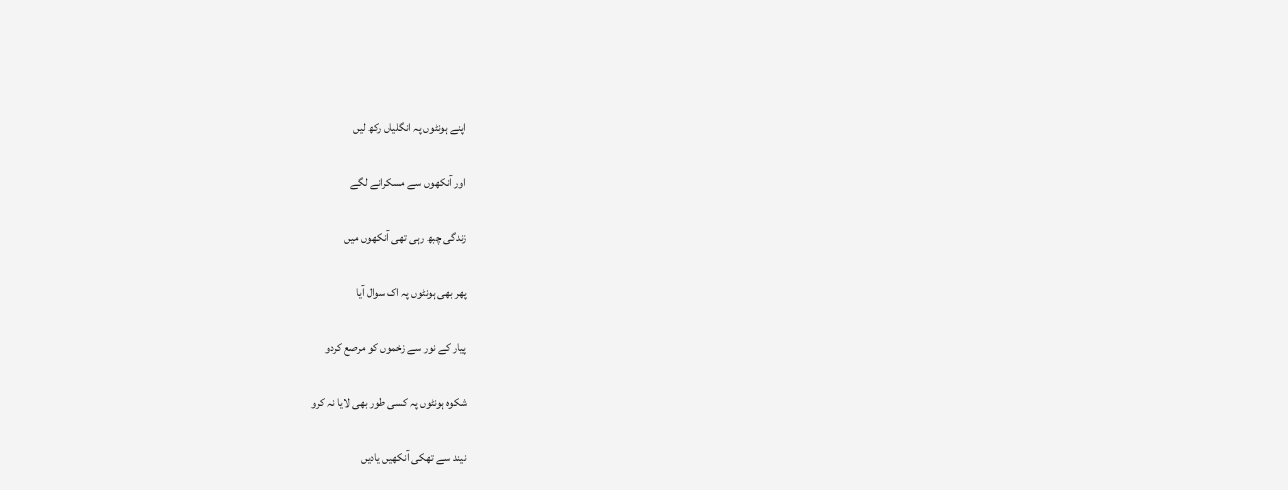اپنے ہونٹوں پہ انگلیاں رکھ لیں

اور آنکھوں سے مسکرانے لگے

زندگی چبھ رہی تھی آنکھوں میں

پھر بھی ہونٹوں پہ اک سوال آیا

پیار کے نور سے زخموں کو مرصع کردو

شکوہ ہونٹوں پہ کسی طور بھی لایا نہ کرو

نیند سے تھکی آنکھیں یادیں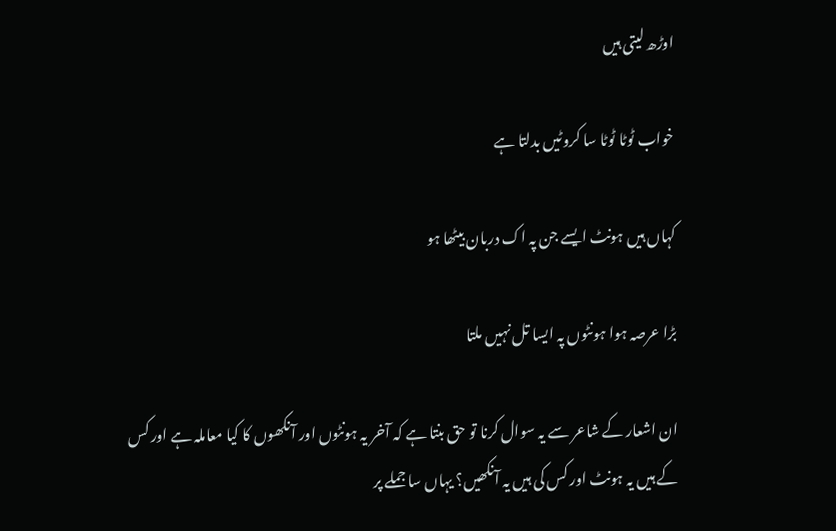اوڑھ لیتی ہیں

خواب ٹوٹا ٹوٹا سا کروٹیں بدلتا ہے

کہاں ہیں ہونٹ ایسے جن پہ اک دربان بیٹھا ہو

بڑا عرصہ ہوا ہونٹوں پہ ایسا تل نہیں ملتا

ان اشعار کے شاعر سے یہ سوال کرنا تو حق بنتا ہے کہ آخر یہ ہونٹوں اور آنکھوں کا کیا معاملہ ہے اور کس کے ہیں یہ ہونٹ اور کس کی ہیں یہ آنکھیں؟ یہاں سا جملے پر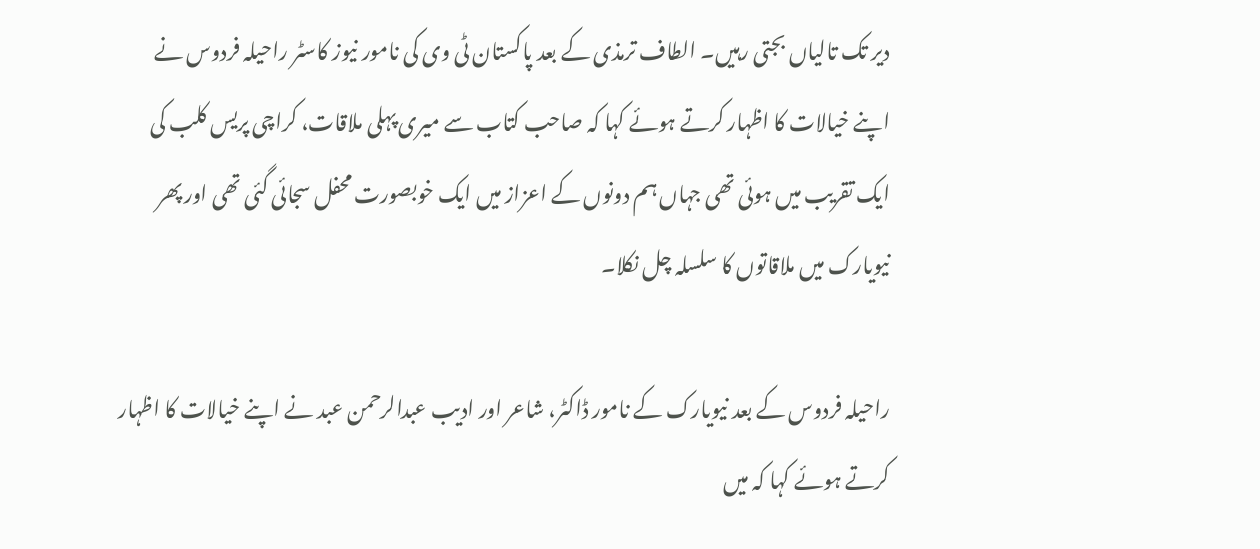دیر تک تالیاں بجتی رہیں۔ الطاف ترمذی کے بعد پاکستان ٹی وی کی نامور نیوز کاسٹر راحیلہ فردوس نے اپنے خیالات کا اظہار کرتے ہوئے کہا کہ صاحب کتاب سے میری پہلی ملاقات، کراچی پریس کلب کی ایک تقریب میں ہوئی تھی جہاں ہم دونوں کے اعزاز میں ایک خوبصورت محفل سجائی گئی تھی اور پھر نیویارک میں ملاقاتوں کا سلسلہ چل نکلا۔

راحیلہ فردوس کے بعد نیویارک کے نامور ڈاکٹر، شاعر اور ادیب عبدالرحمن عبد نے اپنے خیالات کا اظہار کرتے ہوئے کہا کہ میں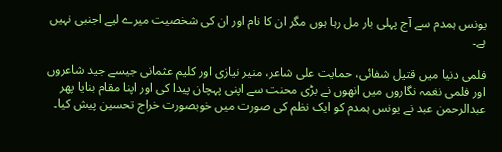یونس ہمدم سے آج پہلی بار مل رہا ہوں مگر ان کا نام اور ان کی شخصیت میرے لیے اجنبی نہیں ہے۔

فلمی دنیا میں قتیل شفائی، حمایت علی شاعر، منیر نیازی اور کلیم عثمانی جیسے جید شاعروں اور فلمی نغمہ نگاروں میں انھوں نے بڑی محنت سے اپنی پہچان پیدا کی اور اپنا مقام بنایا پھر عبدالرحمن عبد نے یونس ہمدم کو ایک نظم کی صورت میں خوبصورت خراج تحسین پیش کیا۔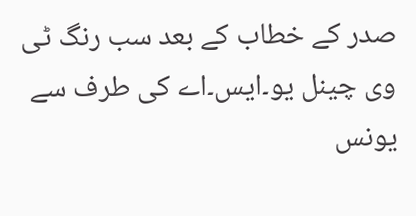صدر کے خطاب کے بعد سب رنگ ٹی وی چینل یو۔ایس۔اے کی طرف سے یونس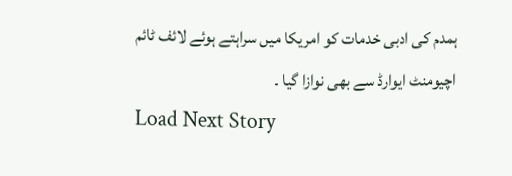ہمدم کی ادبی خدمات کو امریکا میں سراہتے ہوئے لائف ٹائم اچیومنٹ ایوارڈ سے بھی نوازا گیا ۔
Load Next Story